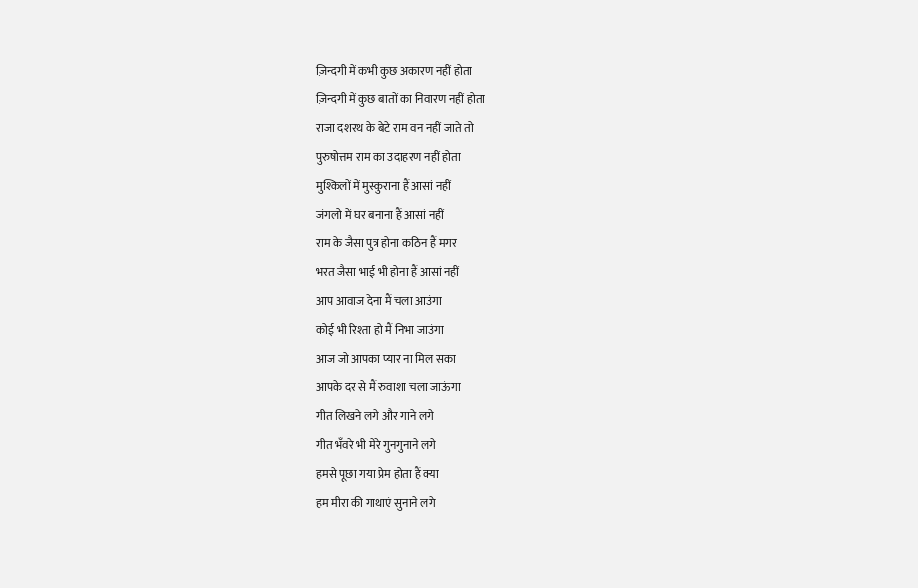ज़िन्दगी में कभी कुछ अकारण नहीं होता
ज़िन्दगी में कुछ बातों का निवारण नहीं होता
राजा दशरथ के बेटे राम वन नहीं जाते तो
पुरुषोत्तम राम का उदाहरण नहीं होता
मुश्किलों में मुस्कुराना हैं आसां नहीं
जंगलो में घर बनाना हैं आसां नहीं
राम के जैसा पुत्र होना कठिन हैं मगर
भरत जैसा भाई भी होना हैं आसां नहीं
आप आवाज देना मैं चला आउंगा
कोई भी रिश्ता हो मैं निभा जाउंगा
आज जो आपका प्यार ना मिल सका
आपके दर से मैं रुवाशा चला जाऊंगा
गीत लिखने लगे और गाने लगे
गीत भँवरे भी मेरे गुनगुनाने लगे
हमसे पूछा गया प्रेम होता हैं क्या
हम मीरा की गाथाएं सुनाने लगे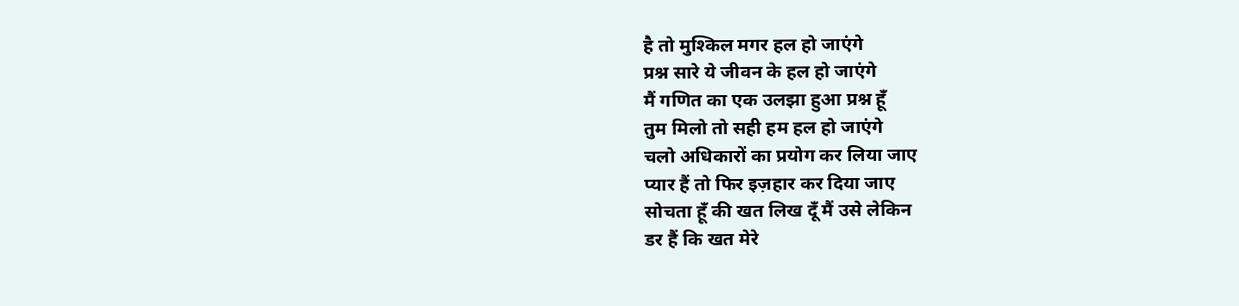है तो मुश्किल मगर हल हो जाएंगे
प्रश्न सारे ये जीवन के हल हो जाएंगे
मैं गणित का एक उलझा हुआ प्रश्न हूँ
तुम मिलो तो सही हम हल हो जाएंगे
चलो अधिकारों का प्रयोग कर लिया जाए
प्यार हैं तो फिर इज़हार कर दिया जाए
सोचता हूँ की खत लिख दूँ मैं उसे लेकिन
डर हैं कि खत मेरे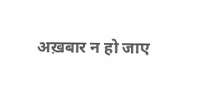अख़बार न हो जाए